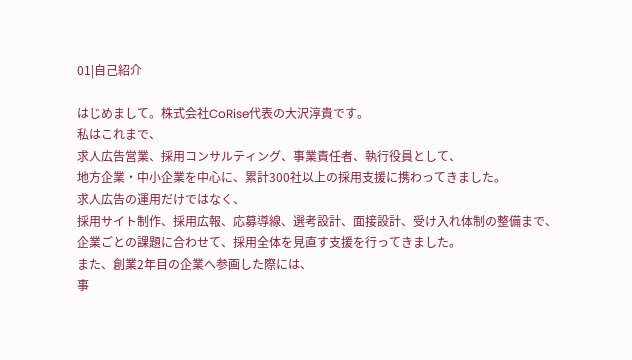01|自己紹介

はじめまして。株式会社CoRise代表の大沢淳貴です。
私はこれまで、
求人広告営業、採用コンサルティング、事業責任者、執行役員として、
地方企業・中小企業を中心に、累計300社以上の採用支援に携わってきました。
求人広告の運用だけではなく、
採用サイト制作、採用広報、応募導線、選考設計、面接設計、受け入れ体制の整備まで、
企業ごとの課題に合わせて、採用全体を見直す支援を行ってきました。
また、創業2年目の企業へ参画した際には、
事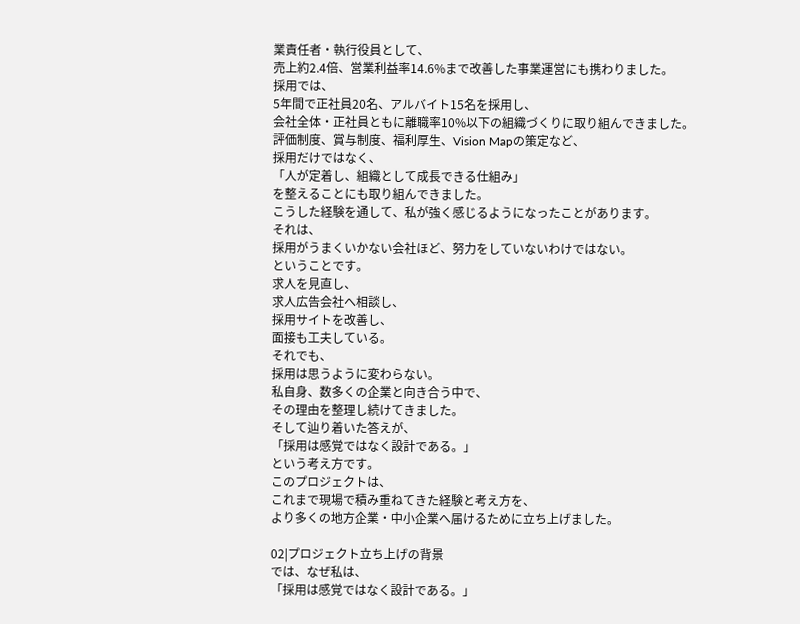業責任者・執行役員として、
売上約2.4倍、営業利益率14.6%まで改善した事業運営にも携わりました。
採用では、
5年間で正社員20名、アルバイト15名を採用し、
会社全体・正社員ともに離職率10%以下の組織づくりに取り組んできました。
評価制度、賞与制度、福利厚生、Vision Mapの策定など、
採用だけではなく、
「人が定着し、組織として成長できる仕組み」
を整えることにも取り組んできました。
こうした経験を通して、私が強く感じるようになったことがあります。
それは、
採用がうまくいかない会社ほど、努力をしていないわけではない。
ということです。
求人を見直し、
求人広告会社へ相談し、
採用サイトを改善し、
面接も工夫している。
それでも、
採用は思うように変わらない。
私自身、数多くの企業と向き合う中で、
その理由を整理し続けてきました。
そして辿り着いた答えが、
「採用は感覚ではなく設計である。」
という考え方です。
このプロジェクトは、
これまで現場で積み重ねてきた経験と考え方を、
より多くの地方企業・中小企業へ届けるために立ち上げました。

02|プロジェクト立ち上げの背景
では、なぜ私は、
「採用は感覚ではなく設計である。」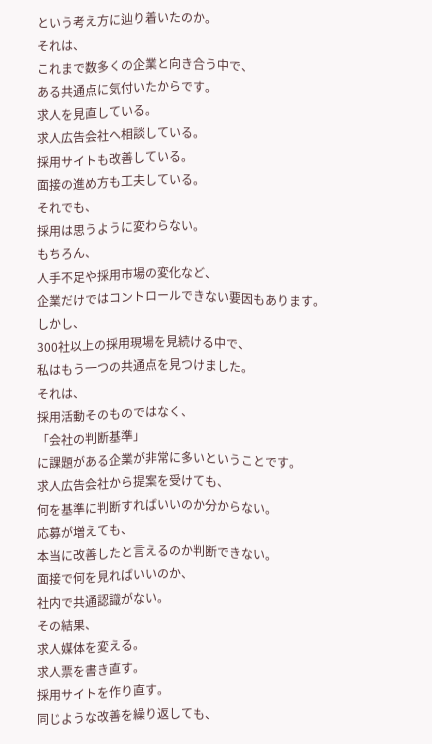という考え方に辿り着いたのか。
それは、
これまで数多くの企業と向き合う中で、
ある共通点に気付いたからです。
求人を見直している。
求人広告会社へ相談している。
採用サイトも改善している。
面接の進め方も工夫している。
それでも、
採用は思うように変わらない。
もちろん、
人手不足や採用市場の変化など、
企業だけではコントロールできない要因もあります。
しかし、
300社以上の採用現場を見続ける中で、
私はもう一つの共通点を見つけました。
それは、
採用活動そのものではなく、
「会社の判断基準」
に課題がある企業が非常に多いということです。
求人広告会社から提案を受けても、
何を基準に判断すればいいのか分からない。
応募が増えても、
本当に改善したと言えるのか判断できない。
面接で何を見ればいいのか、
社内で共通認識がない。
その結果、
求人媒体を変える。
求人票を書き直す。
採用サイトを作り直す。
同じような改善を繰り返しても、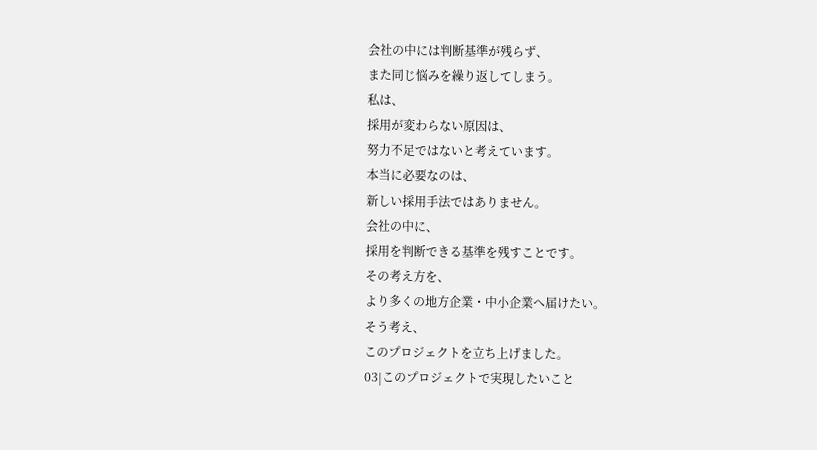会社の中には判断基準が残らず、
また同じ悩みを繰り返してしまう。
私は、
採用が変わらない原因は、
努力不足ではないと考えています。
本当に必要なのは、
新しい採用手法ではありません。
会社の中に、
採用を判断できる基準を残すことです。
その考え方を、
より多くの地方企業・中小企業へ届けたい。
そう考え、
このプロジェクトを立ち上げました。
03|このプロジェクトで実現したいこと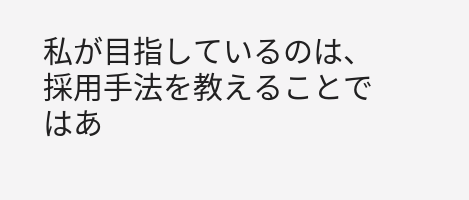私が目指しているのは、
採用手法を教えることではあ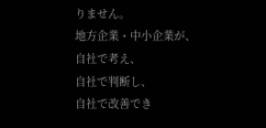りません。
地方企業・中小企業が、
自社で考え、
自社で判断し、
自社で改善でき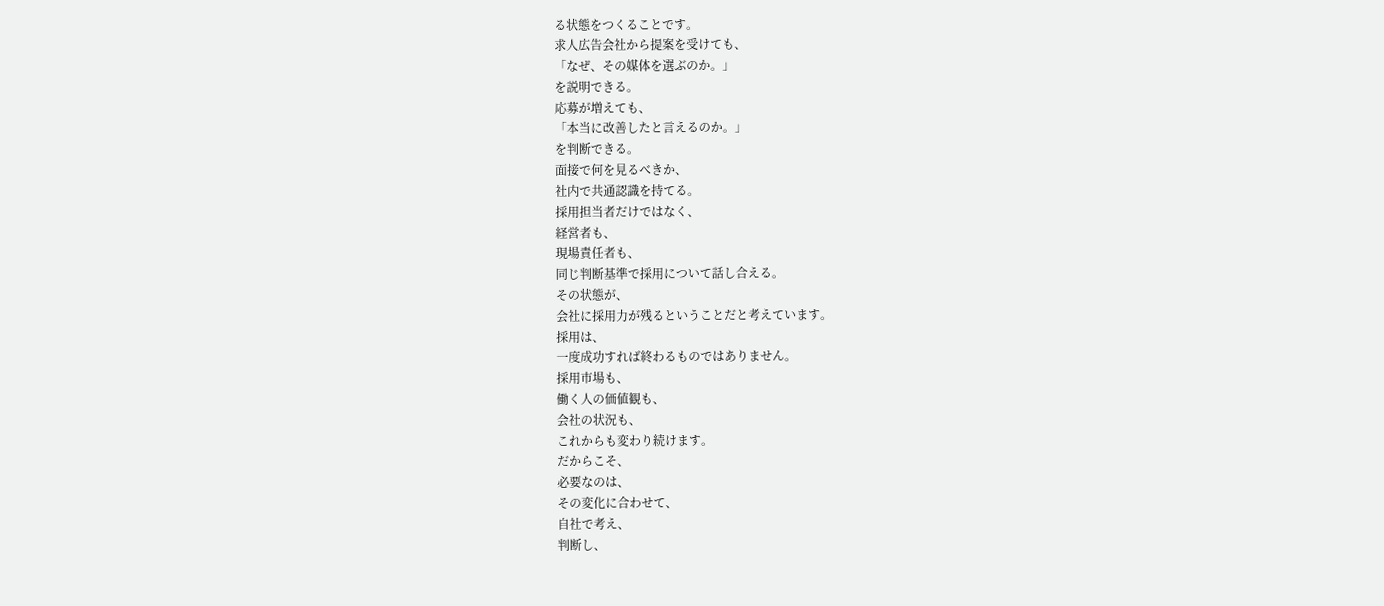る状態をつくることです。
求人広告会社から提案を受けても、
「なぜ、その媒体を選ぶのか。」
を説明できる。
応募が増えても、
「本当に改善したと言えるのか。」
を判断できる。
面接で何を見るべきか、
社内で共通認識を持てる。
採用担当者だけではなく、
経営者も、
現場責任者も、
同じ判断基準で採用について話し合える。
その状態が、
会社に採用力が残るということだと考えています。
採用は、
一度成功すれば終わるものではありません。
採用市場も、
働く人の価値観も、
会社の状況も、
これからも変わり続けます。
だからこそ、
必要なのは、
その変化に合わせて、
自社で考え、
判断し、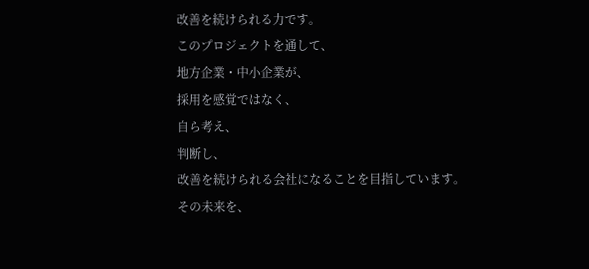改善を続けられる力です。
このプロジェクトを通して、
地方企業・中小企業が、
採用を感覚ではなく、
自ら考え、
判断し、
改善を続けられる会社になることを目指しています。
その未来を、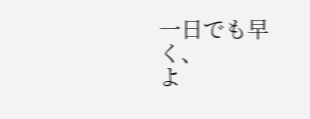一日でも早く、
よ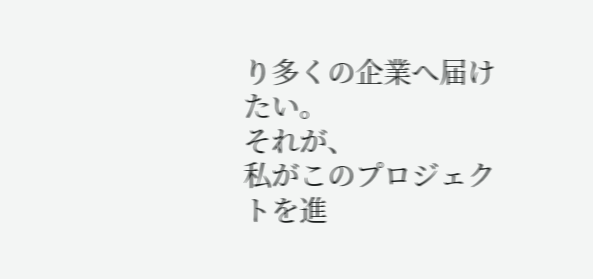り多くの企業へ届けたい。
それが、
私がこのプロジェクトを進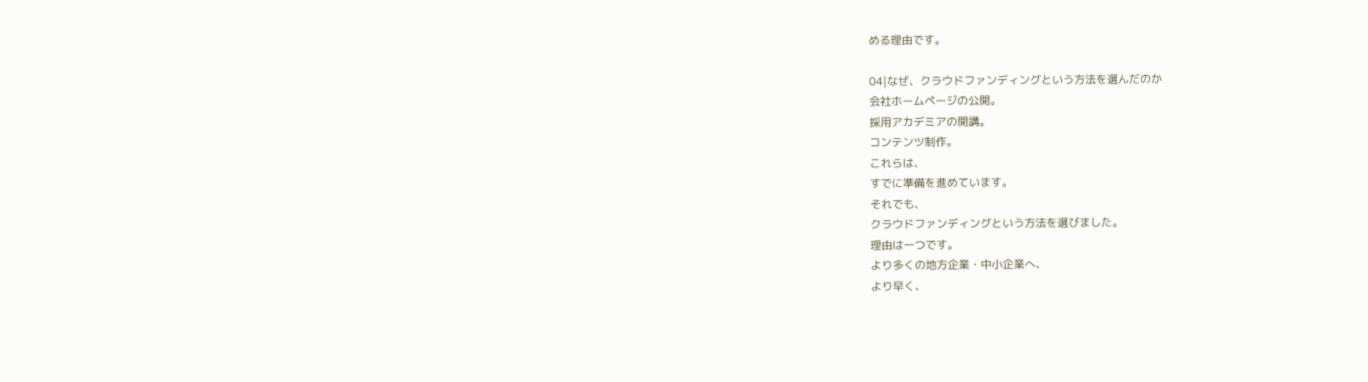める理由です。

04|なぜ、クラウドファンディングという方法を選んだのか
会社ホームページの公開。
採用アカデミアの開講。
コンテンツ制作。
これらは、
すでに準備を進めています。
それでも、
クラウドファンディングという方法を選びました。
理由は一つです。
より多くの地方企業・中小企業へ、
より早く、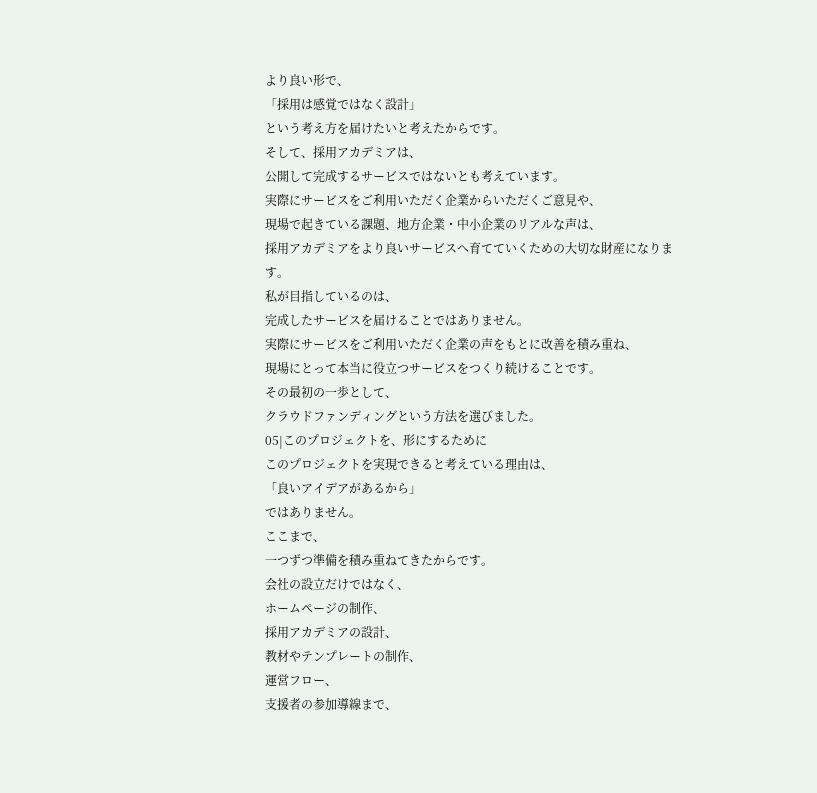より良い形で、
「採用は感覚ではなく設計」
という考え方を届けたいと考えたからです。
そして、採用アカデミアは、
公開して完成するサービスではないとも考えています。
実際にサービスをご利用いただく企業からいただくご意見や、
現場で起きている課題、地方企業・中小企業のリアルな声は、
採用アカデミアをより良いサービスへ育てていくための大切な財産になります。
私が目指しているのは、
完成したサービスを届けることではありません。
実際にサービスをご利用いただく企業の声をもとに改善を積み重ね、
現場にとって本当に役立つサービスをつくり続けることです。
その最初の一歩として、
クラウドファンディングという方法を選びました。
05|このプロジェクトを、形にするために
このプロジェクトを実現できると考えている理由は、
「良いアイデアがあるから」
ではありません。
ここまで、
一つずつ準備を積み重ねてきたからです。
会社の設立だけではなく、
ホームページの制作、
採用アカデミアの設計、
教材やテンプレートの制作、
運営フロー、
支援者の参加導線まで、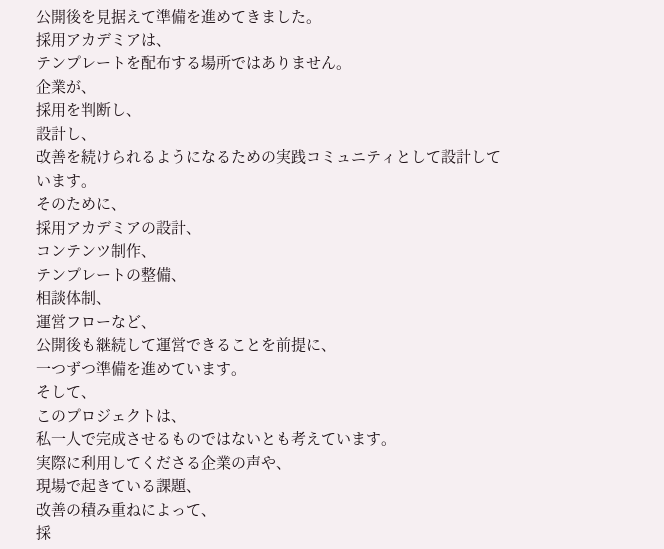公開後を見据えて準備を進めてきました。
採用アカデミアは、
テンプレートを配布する場所ではありません。
企業が、
採用を判断し、
設計し、
改善を続けられるようになるための実践コミュニティとして設計しています。
そのために、
採用アカデミアの設計、
コンテンツ制作、
テンプレートの整備、
相談体制、
運営フローなど、
公開後も継続して運営できることを前提に、
一つずつ準備を進めています。
そして、
このプロジェクトは、
私一人で完成させるものではないとも考えています。
実際に利用してくださる企業の声や、
現場で起きている課題、
改善の積み重ねによって、
採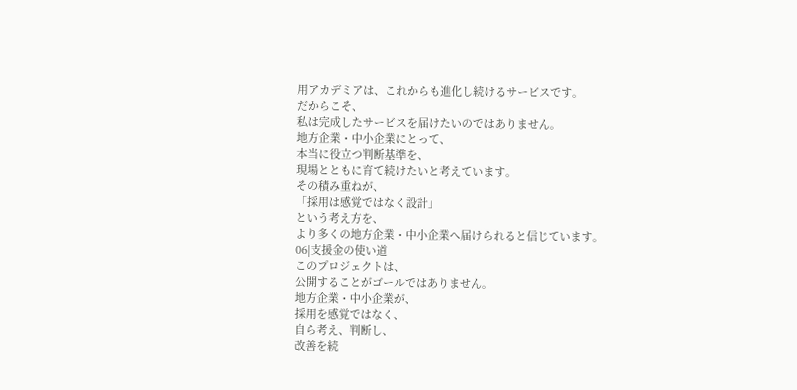用アカデミアは、これからも進化し続けるサービスです。
だからこそ、
私は完成したサービスを届けたいのではありません。
地方企業・中小企業にとって、
本当に役立つ判断基準を、
現場とともに育て続けたいと考えています。
その積み重ねが、
「採用は感覚ではなく設計」
という考え方を、
より多くの地方企業・中小企業へ届けられると信じています。
06|支援金の使い道
このプロジェクトは、
公開することがゴールではありません。
地方企業・中小企業が、
採用を感覚ではなく、
自ら考え、判断し、
改善を続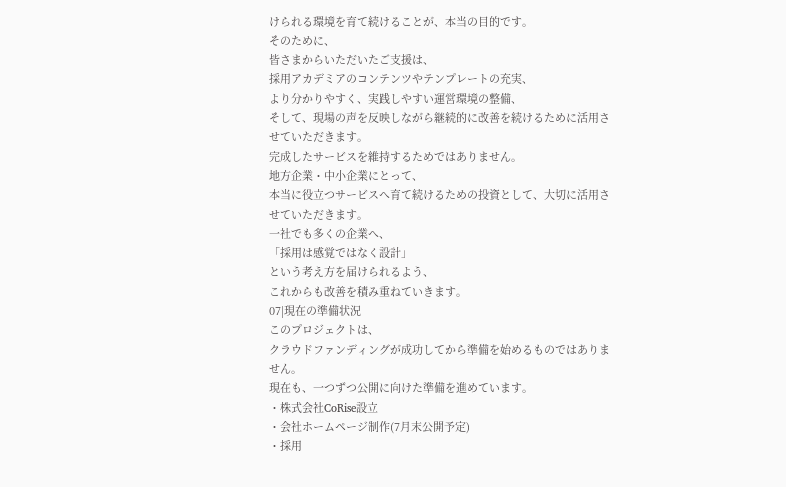けられる環境を育て続けることが、本当の目的です。
そのために、
皆さまからいただいたご支援は、
採用アカデミアのコンテンツやテンプレートの充実、
より分かりやすく、実践しやすい運営環境の整備、
そして、現場の声を反映しながら継続的に改善を続けるために活用させていただきます。
完成したサービスを維持するためではありません。
地方企業・中小企業にとって、
本当に役立つサービスへ育て続けるための投資として、大切に活用させていただきます。
一社でも多くの企業へ、
「採用は感覚ではなく設計」
という考え方を届けられるよう、
これからも改善を積み重ねていきます。
07|現在の準備状況
このプロジェクトは、
クラウドファンディングが成功してから準備を始めるものではありません。
現在も、一つずつ公開に向けた準備を進めています。
・株式会社CoRise設立
・会社ホームページ制作(7月末公開予定)
・採用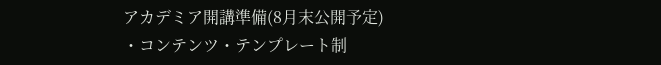アカデミア開講準備(8月末公開予定)
・コンテンツ・テンプレート制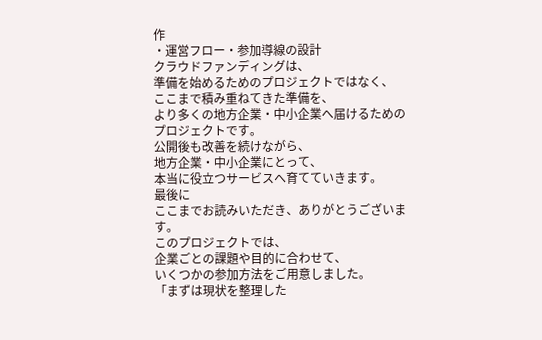作
・運営フロー・参加導線の設計
クラウドファンディングは、
準備を始めるためのプロジェクトではなく、
ここまで積み重ねてきた準備を、
より多くの地方企業・中小企業へ届けるためのプロジェクトです。
公開後も改善を続けながら、
地方企業・中小企業にとって、
本当に役立つサービスへ育てていきます。
最後に
ここまでお読みいただき、ありがとうございます。
このプロジェクトでは、
企業ごとの課題や目的に合わせて、
いくつかの参加方法をご用意しました。
「まずは現状を整理した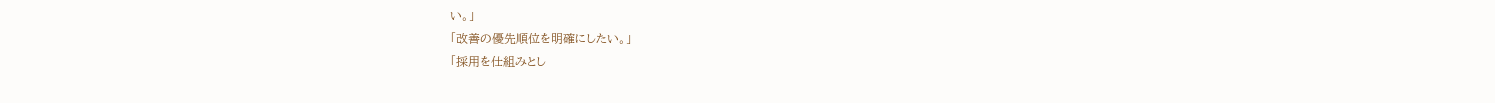い。」
「改善の優先順位を明確にしたい。」
「採用を仕組みとし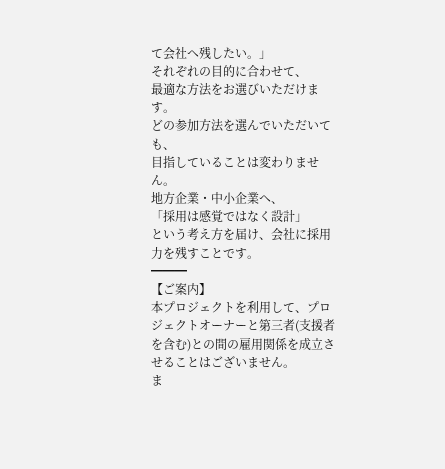て会社へ残したい。」
それぞれの目的に合わせて、
最適な方法をお選びいただけます。
どの参加方法を選んでいただいても、
目指していることは変わりません。
地方企業・中小企業へ、
「採用は感覚ではなく設計」
という考え方を届け、会社に採用力を残すことです。
━━━
【ご案内】
本プロジェクトを利用して、プロジェクトオーナーと第三者(支援者を含む)との間の雇用関係を成立させることはございません。
ま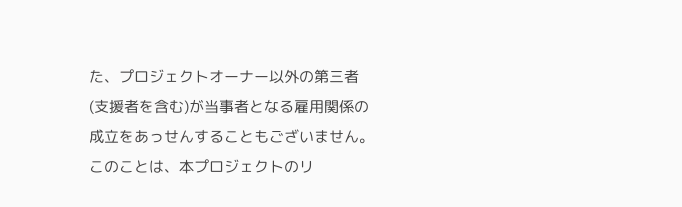た、プロジェクトオーナー以外の第三者(支援者を含む)が当事者となる雇用関係の成立をあっせんすることもございません。
このことは、本プロジェクトのリ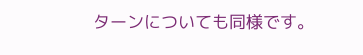ターンについても同様です。